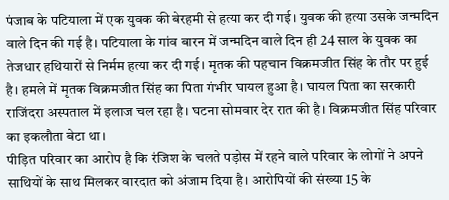पंजाब के पटियाला में एक युवक की बेरहमी से हत्या कर दी गई। युवक की हत्या उसके जन्मदिन वाले दिन की गई है। पटियाला के गांव बारन में जन्मदिन वाले दिन ही 24 साल के युवक का तेजधार हथियारों से निर्मम हत्या कर दी गई। मृतक की पहचान विक्रमजीत सिंह के तौर पर हुई है। हमले में मृतक विक्रमजीत सिंह का पिता गंभीर घायल हुआ है। घायल पिता का सरकारी राजिंदरा अस्पताल में इलाज चल रहा है। घटना सोमवार देर रात की है। विक्रमजीत सिंह परिवार का इकलौता बेटा था।
पीड़ित परिवार का आरोप है कि रंजिश के चलते पड़ोस में रहने वाले परिवार के लोगों ने अपने साथियों के साथ मिलकर वारदात को अंजाम दिया है। आरोपियों की संख्या 15 के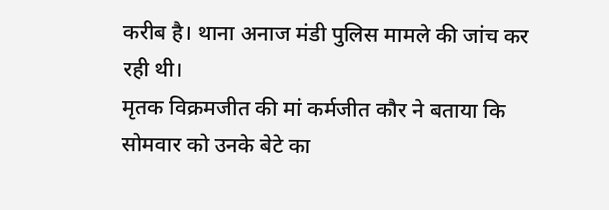करीब है। थाना अनाज मंडी पुलिस मामले की जांच कर रही थी।
मृतक विक्रमजीत की मां कर्मजीत कौर ने बताया कि सोमवार को उनके बेटे का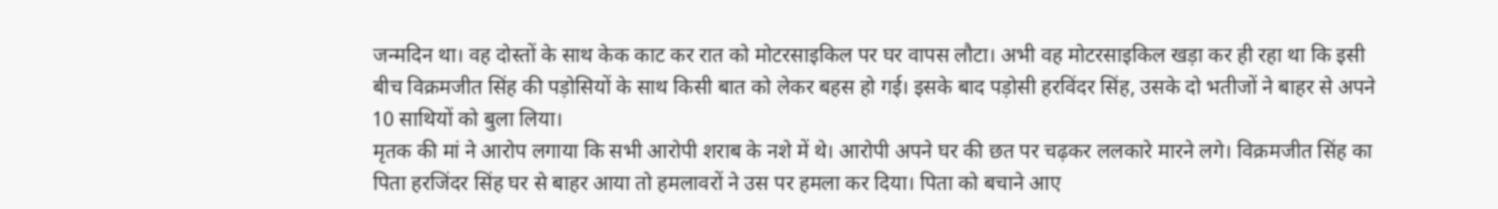जन्मदिन था। वह दोस्तों के साथ केक काट कर रात को मोटरसाइकिल पर घर वापस लौटा। अभी वह मोटरसाइकिल खड़ा कर ही रहा था कि इसी बीच विक्रमजीत सिंह की पड़ोसियों के साथ किसी बात को लेकर बहस हो गई। इसके बाद पड़ोसी हरविंदर सिंह, उसके दो भतीजों ने बाहर से अपने 10 साथियों को बुला लिया।
मृतक की मां ने आरोप लगाया कि सभी आरोपी शराब के नशे में थे। आरोपी अपने घर की छत पर चढ़कर ललकारे मारने लगे। विक्रमजीत सिंह का पिता हरजिंदर सिंह घर से बाहर आया तो हमलावरों ने उस पर हमला कर दिया। पिता को बचाने आए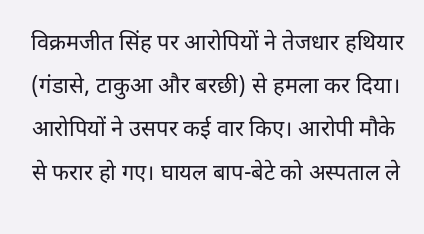विक्रमजीत सिंह पर आरोपियों ने तेजधार हथियार (गंडासे, टाकुआ और बरछी) से हमला कर दिया। आरोपियों ने उसपर कई वार किए। आरोपी मौके से फरार हो गए। घायल बाप-बेटे को अस्पताल ले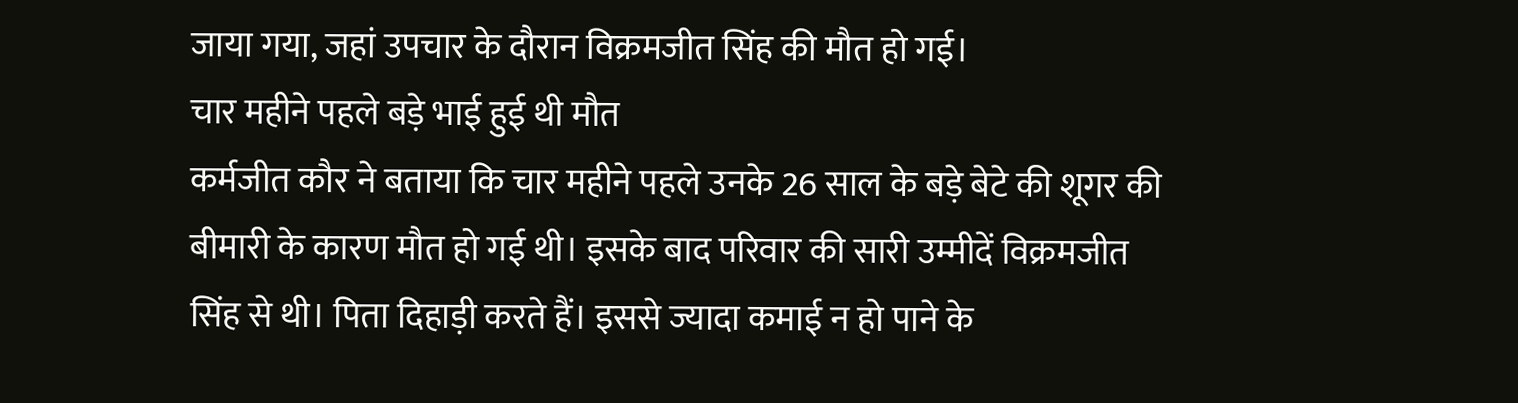जाया गया, जहां उपचार के दौरान विक्रमजीत सिंह की मौत हो गई।
चार महीने पहले बड़े भाई हुई थी मौत
कर्मजीत कौर ने बताया कि चार महीने पहले उनके 26 साल के बड़े बेटे की शूगर की बीमारी के कारण मौत हो गई थी। इसके बाद परिवार की सारी उम्मीदें विक्रमजीत सिंह से थी। पिता दिहाड़ी करते हैं। इससे ज्यादा कमाई न हो पाने के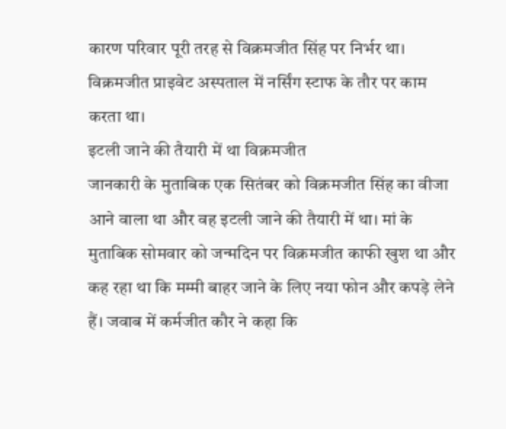कारण परिवार पूरी तरह से विक्रमजीत सिंह पर निर्भर था। विक्रमजीत प्राइवेट अस्पताल में नर्सिंग स्टाफ के तौर पर काम करता था।
इटली जाने की तैयारी में था विक्रमजीत
जानकारी के मुताबिक एक सितंबर को विक्रमजीत सिंह का वीजा आने वाला था और वह इटली जाने की तैयारी में था। मां के मुताबिक सोमवार को जन्मदिन पर विक्रमजीत काफी खुश था और कह रहा था कि मम्मी बाहर जाने के लिए नया फोन और कपड़े लेने हैं। जवाब में कर्मजीत कौर ने कहा कि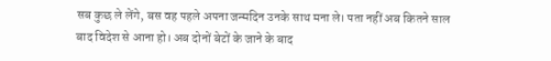सब कुछ ले लेंगे, बस वह पहले अपना जन्मदिन उनके साथ मना ले। पता नहीं अब कितने साल बाद विदेश से आना हो। अब दोनों बेटों के जाने के बाद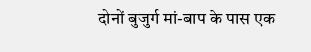दोनों बुजुर्ग मां-बाप के पास एक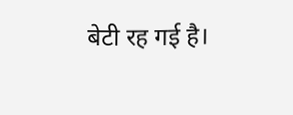बेटी रह गई है।